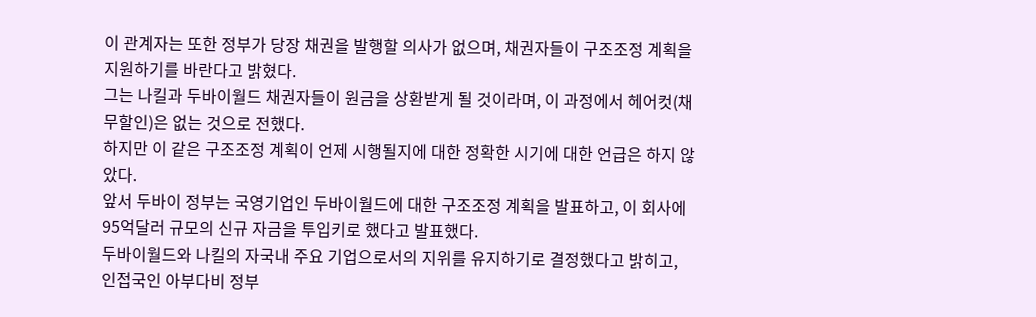이 관계자는 또한 정부가 당장 채권을 발행할 의사가 없으며, 채권자들이 구조조정 계획을 지원하기를 바란다고 밝혔다.
그는 나킬과 두바이월드 채권자들이 원금을 상환받게 될 것이라며, 이 과정에서 헤어컷(채무할인)은 없는 것으로 전했다.
하지만 이 같은 구조조정 계획이 언제 시행될지에 대한 정확한 시기에 대한 언급은 하지 않았다.
앞서 두바이 정부는 국영기업인 두바이월드에 대한 구조조정 계획을 발표하고, 이 회사에 95억달러 규모의 신규 자금을 투입키로 했다고 발표했다.
두바이월드와 나킬의 자국내 주요 기업으로서의 지위를 유지하기로 결정했다고 밝히고, 인접국인 아부다비 정부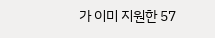가 이미 지원한 57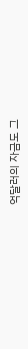억달러의 자금도 그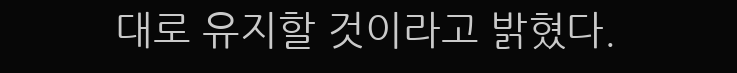대로 유지할 것이라고 밝혔다.